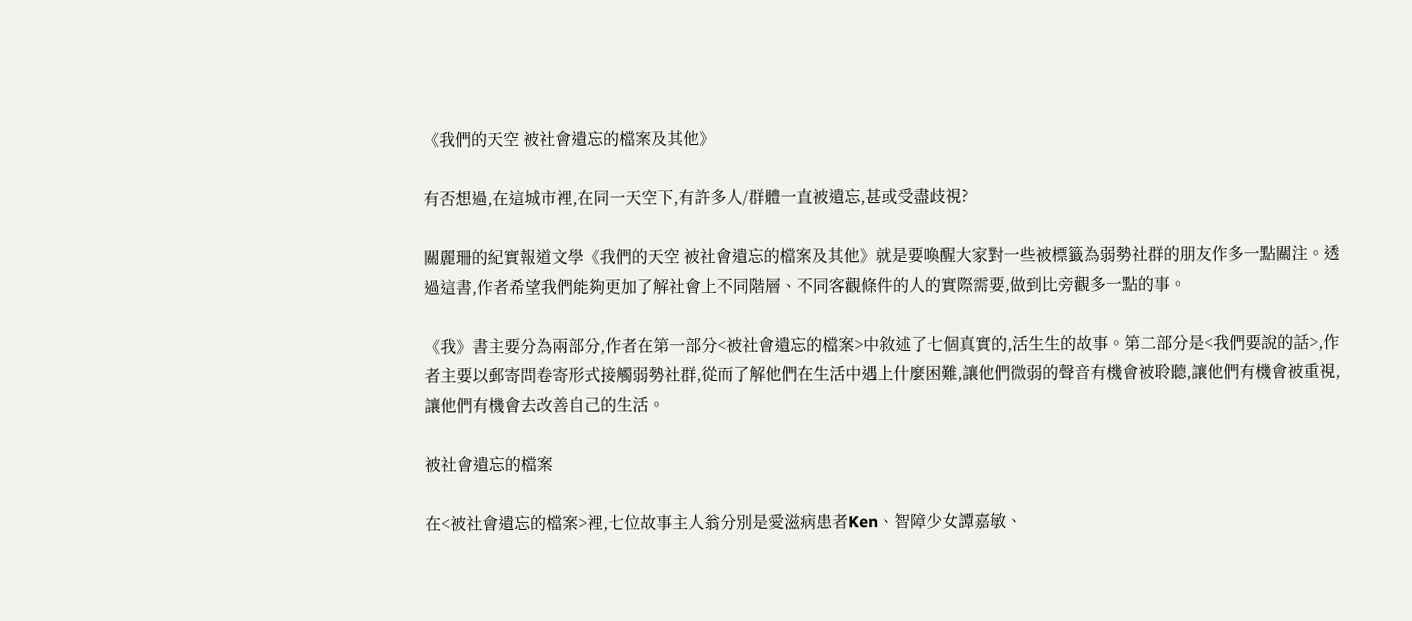《我們的天空 被社會遺忘的檔案及其他》

有否想過,在這城市裡,在同一天空下,有許多人/群體一直被遺忘,甚或受盡歧視?

關麗珊的紀實報道文學《我們的天空 被社會遺忘的檔案及其他》就是要喚醒大家對一些被標籤為弱勢社群的朋友作多一點關注。透過這書,作者希望我們能夠更加了解社會上不同階層、不同客觀條件的人的實際需要,做到比旁觀多一點的事。

《我》書主要分為兩部分,作者在第一部分<被社會遺忘的檔案>中敘述了七個真實的,活生生的故事。第二部分是<我們要說的話>,作者主要以郵寄問卷寄形式接觸弱勢社群,從而了解他們在生活中遇上什麼困難,讓他們微弱的聲音有機會被聆聽,讓他們有機會被重視,讓他們有機會去改善自己的生活。

被社會遺忘的檔案

在<被社會遺忘的檔案>裡,七位故事主人翁分別是愛滋病患者Ken、智障少女譚嘉敏、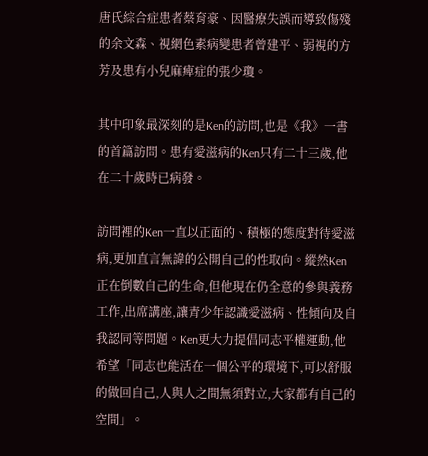唐氏綜合症患者蔡育豪、因醫療失誤而導致傷殘的余文森、視網色素病變患者曾建平、弱視的方芳及患有小兒麻痺症的張少瓊。

其中印象最深刻的是Ken的訪問,也是《我》一書的首篇訪問。患有愛滋病的Ken只有二十三歲,他在二十歲時已病發。

訪問裡的Ken一直以正面的、積極的態度對待愛滋病,更加直言無諱的公開自己的性取向。縱然Ken正在倒數自己的生命,但他現在仍全意的參與義務工作,出席講座,讓青少年認識愛滋病、性傾向及自我認同等問題。Ken更大力提倡同志平權運動,他希望「同志也能活在一個公平的環境下,可以舒服的做回自己,人與人之間無須對立,大家都有自己的空間」。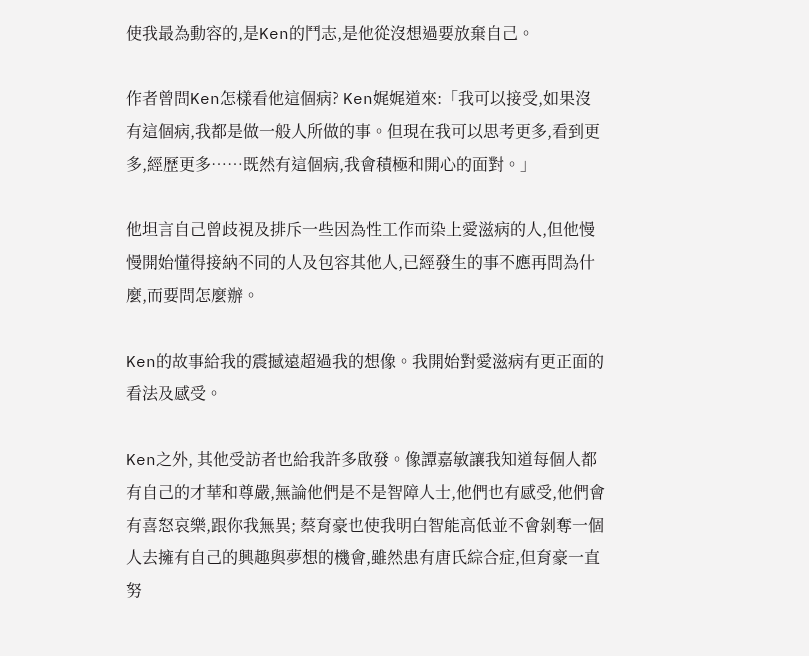使我最為動容的,是Ken的鬥志,是他從沒想過要放棄自己。

作者曾問Ken怎樣看他這個病? Ken娓娓道來:「我可以接受,如果沒有這個病,我都是做一般人所做的事。但現在我可以思考更多,看到更多,經歷更多……既然有這個病,我會積極和開心的面對。」

他坦言自己曾歧視及排斥一些因為性工作而染上愛滋病的人,但他慢慢開始懂得接納不同的人及包容其他人,已經發生的事不應再問為什麼,而要問怎麼辦。

Ken的故事給我的震撼遠超過我的想像。我開始對愛滋病有更正面的看法及感受。

Ken之外, 其他受訪者也給我許多啟發。像譚嘉敏讓我知道每個人都有自己的才華和尊嚴,無論他們是不是智障人士,他們也有感受,他們會有喜怒哀樂,跟你我無異; 蔡育豪也使我明白智能高低並不會剝奪一個人去擁有自己的興趣與夢想的機會,雖然患有唐氏綜合症,但育豪一直努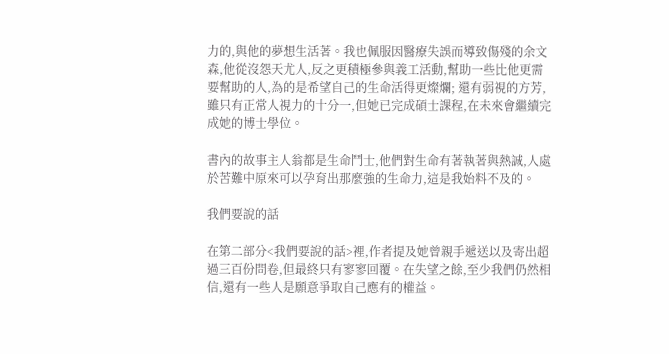力的,與他的夢想生活著。我也佩服因醫療失誤而導致傷殘的余文森,他從沒怨天尤人,反之更積極參與義工活動,幫助一些比他更需要幫助的人,為的是希望自己的生命活得更燦爛; 還有弱視的方芳,雖只有正常人視力的十分一,但她已完成碩士課程,在未來會繼續完成她的博士學位。

書內的故事主人翁都是生命鬥士,他們對生命有著執著與熱誠,人處於苦難中原來可以孕育出那麼強的生命力,這是我始料不及的。

我們要說的話

在第二部分<我們要說的話>裡,作者提及她曾親手遞送以及寄出超過三百份問卷,但最終只有寥寥回覆。在失望之餘,至少我們仍然相信,還有一些人是願意爭取自己應有的權益。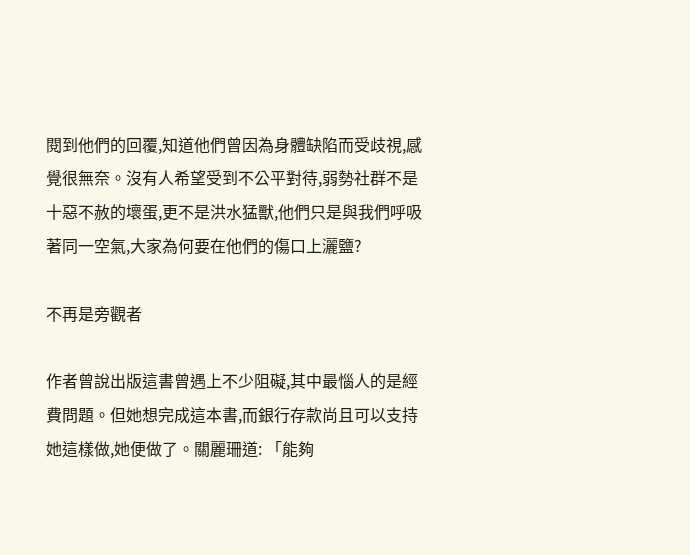閱到他們的回覆,知道他們曾因為身體缺陷而受歧視,感覺很無奈。沒有人希望受到不公平對待,弱勢社群不是十惡不赦的壞蛋,更不是洪水猛獸,他們只是與我們呼吸著同一空氣,大家為何要在他們的傷口上灑鹽?

不再是旁觀者

作者曾說出版這書曾遇上不少阻礙,其中最惱人的是經費問題。但她想完成這本書,而銀行存款尚且可以支持她這樣做,她便做了。關麗珊道: 「能夠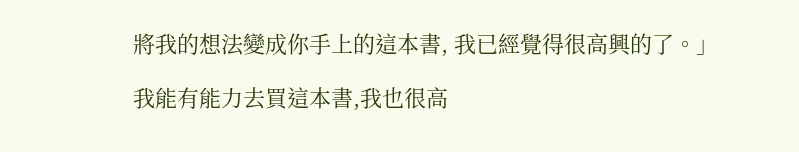將我的想法變成你手上的這本書, 我已經覺得很高興的了。」

我能有能力去買這本書,我也很高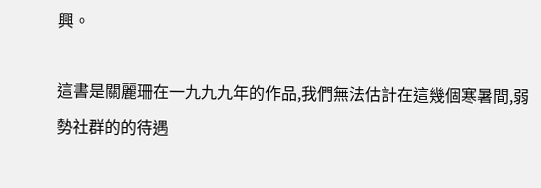興。

這書是關麗珊在一九九九年的作品,我們無法估計在這幾個寒暑間,弱勢社群的的待遇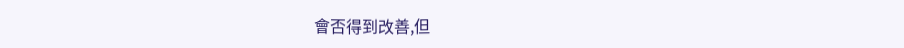會否得到改善,但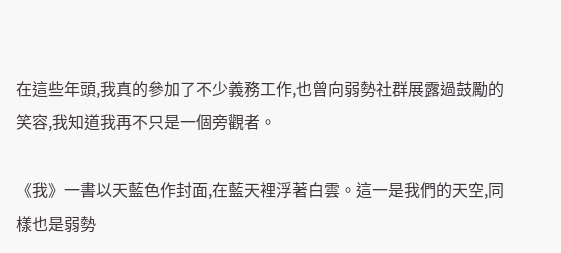在這些年頭,我真的參加了不少義務工作,也曾向弱勢社群展露過鼓勵的笑容,我知道我再不只是一個旁觀者。

《我》一書以天藍色作封面,在藍天裡浮著白雲。這一是我們的天空,同樣也是弱勢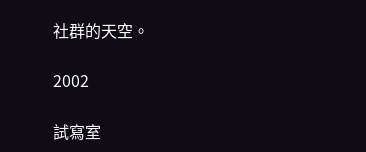社群的天空。

2002

試寫室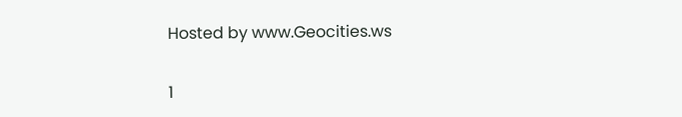Hosted by www.Geocities.ws

1